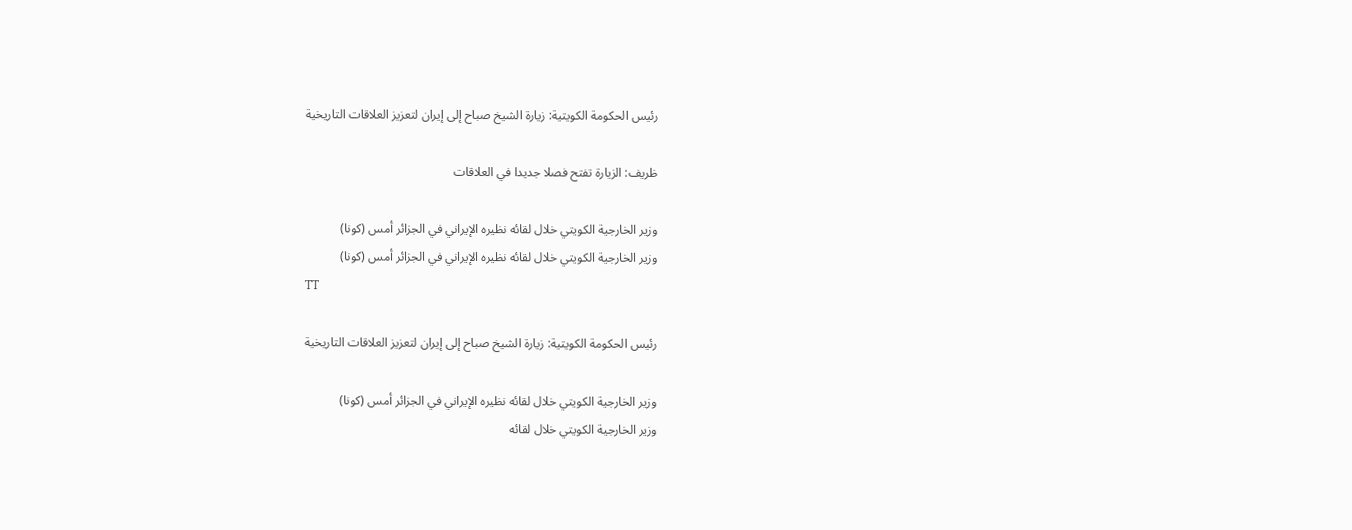رئيس الحكومة الكويتية: زيارة الشيخ صباح إلى إيران لتعزيز العلاقات التاريخية

ظريف: الزيارة تفتح فصلا جديدا في العلاقات

وزير الخارجية الكويتي خلال لقائه نظيره الإيراني في الجزائر أمس (كونا)
وزير الخارجية الكويتي خلال لقائه نظيره الإيراني في الجزائر أمس (كونا)
TT

رئيس الحكومة الكويتية: زيارة الشيخ صباح إلى إيران لتعزيز العلاقات التاريخية

وزير الخارجية الكويتي خلال لقائه نظيره الإيراني في الجزائر أمس (كونا)
وزير الخارجية الكويتي خلال لقائه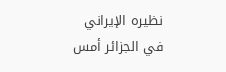نظيره الإيراني في الجزائر أمس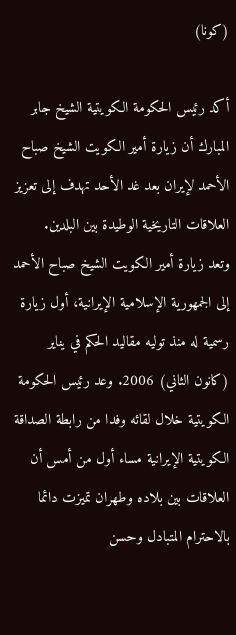(كونا)

أكد رئيس الحكومة الكويتية الشيخ جابر المبارك أن زيارة أمير الكويت الشيخ صباح الأحمد لإيران بعد غد الأحد تهدف إلى تعزيز العلاقات التاريخية الوطيدة بين البلدين.
وتعد زيارة أمير الكويت الشيخ صباح الأحمد إلى الجمهورية الإسلامية الإيرانية، أول زيارة رسمية له منذ توليه مقاليد الحكم في يناير (كانون الثاني) 2006. وعد رئيس الحكومة الكويتية خلال لقائه وفدا من رابطة الصداقة الكويتية الإيرانية مساء أول من أمس أن العلاقات بين بلاده وطهران تميزت دائما بالاحترام المتبادل وحسن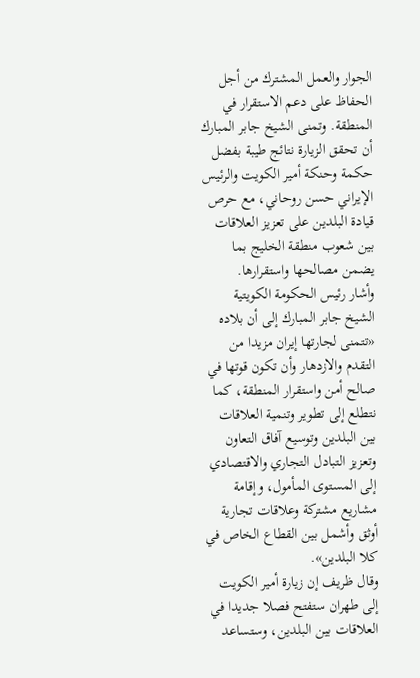الجوار والعمل المشترك من أجل الحفاظ على دعم الاستقرار في المنطقة. وتمنى الشيخ جابر المبارك أن تحقق الزيارة نتائج طيبة بفضل حكمة وحنكة أمير الكويت والرئيس الإيراني حسن روحاني، مع حرص قيادة البلدين على تعزيز العلاقات بين شعوب منطقة الخليج بما يضمن مصالحها واستقرارها.
وأشار رئيس الحكومة الكويتية الشيخ جابر المبارك إلى أن بلاده «تتمنى لجارتها إيران مزيدا من التقدم والازدهار وأن تكون قوتها في صالح أمن واستقرار المنطقة، كما نتطلع إلى تطوير وتنمية العلاقات بين البلدين وتوسيع آفاق التعاون وتعزيز التبادل التجاري والاقتصادي إلى المستوى المأمول، وإقامة مشاريع مشتركة وعلاقات تجارية أوثق وأشمل بين القطاع الخاص في كلا البلدين».
وقال ظريف إن زيارة أمير الکويت إلى طهران ستفتح فصلا جديدا في العلاقات بين البلدين، وستساعد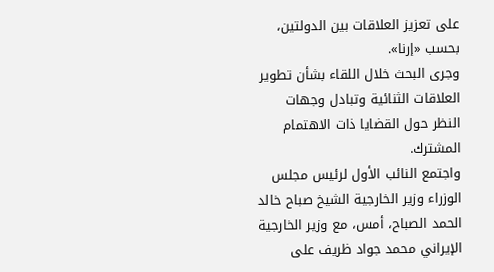على تعزيز العلاقات بين الدولتين، بحسب «إرنا».
وجرى البحث خلال اللقاء بشأن تطوير العلاقات الثنائية وتبادل وجهات النظر حول القضايا ذات الاهتمام المشترك.
واجتمع النائب الأول لرئيس مجلس الوزراء وزير الخارجية الشيخ صباح خالد الحمد الصباح، أمس، مع وزير الخارجية الإيراني محمد جواد ظريف على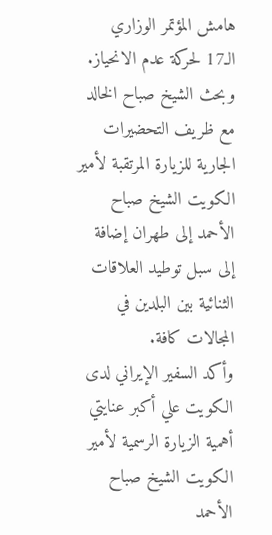هامش المؤتمر الوزاري الـ17 لحركة عدم الانحياز. وبحث الشيخ صباح الخالد مع ظريف التحضيرات الجارية للزيارة المرتقبة لأمير الكويت الشيخ صباح الأحمد إلى طهران إضافة إلى سبل توطيد العلاقات الثنائية بين البلدين في المجالات كافة.
وأكد السفير الإيراني لدى الكويت علي أكبر عنايتي أهمية الزيارة الرسمية لأمير الكويت الشيخ صباح الأحمد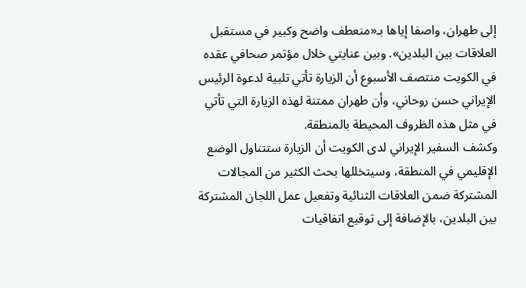إلى طهران، واصفا إياها بـ«منعطف واضح وكبير في مستقبل العلاقات بين البلدين». وبين عنايتي خلال مؤتمر صحافي عقده في الكويت منتصف الأسبوع أن الزيارة تأتي تلبية لدعوة الرئيس الإيراني حسن روحاني، وأن طهران ممتنة لهذه الزيارة التي تأتي في مثل هذه الظروف المحيطة بالمنطقة.
وكشف السفير الإيراني لدى الكويت أن الزيارة ستتناول الوضع الإقليمي في المنطقة، وسيتخللها بحث الكثير من المجالات المشتركة ضمن العلاقات الثنائية وتفعيل عمل اللجان المشتركة بين البلدين، بالإضافة إلى توقيع اتفاقيات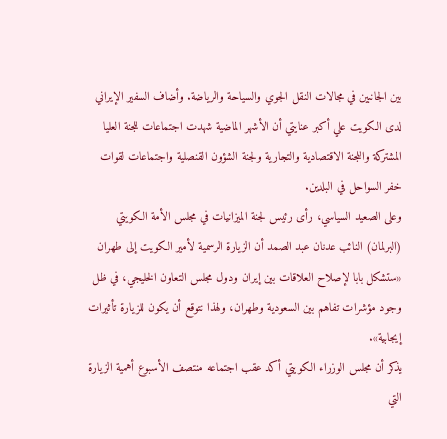بين الجانبين في مجالات النقل الجوي والسياحة والرياضة. وأضاف السفير الإيراني لدى الكويت علي أكبر عنايتي أن الأشهر الماضية شهدت اجتماعات للجنة العليا المشتركة واللجنة الاقتصادية والتجارية ولجنة الشؤون القنصلية واجتماعات لقوات خفر السواحل في البلدين.
وعلى الصعيد السياسي، رأى رئيس لجنة الميزانيات في مجلس الأمة الكويتي (البرلمان) النائب عدنان عبد الصمد أن الزيارة الرسمية لأمير الكويت إلى طهران «ستشكل بابا لإصلاح العلاقات بين إيران ودول مجلس التعاون الخليجي، في ظل وجود مؤشرات تفاهم بين السعودية وطهران، ولهذا نتوقع أن يكون للزيارة تأثيرات إيجابية».
يذكر أن مجلس الوزراء الكويتي أكد عقب اجتماعه منتصف الأسبوع أهمية الزيارة التي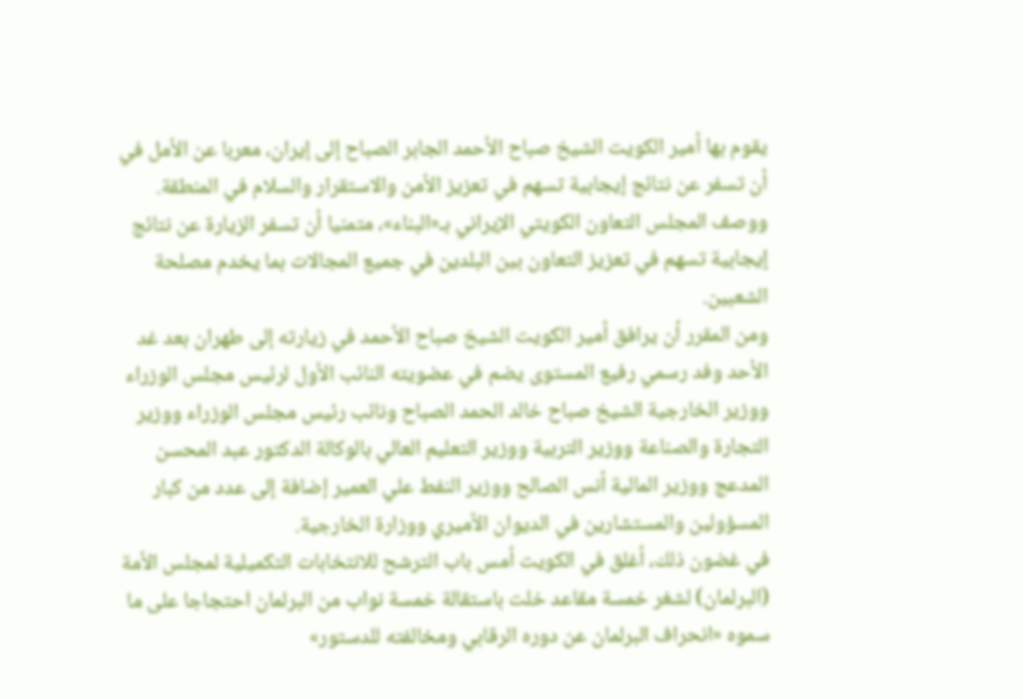يقوم بها أمير الكويت الشيخ صباح الأحمد الجابر الصباح إلى إيران، معربا عن الأمل في أن تسفر عن نتائج إيجابية تسهم في تعزيز الأمن والاستقرار والسلام في المنطقة.
ووصف المجلس التعاون الكويتي الإيراني بـ«البناء»، متمنيا أن تسفر الزيارة عن نتائج إيجابية تسهم في تعزيز التعاون بين البلدين في جميع المجالات بما يخدم مصلحة الشعبين.
ومن المقرر أن يرافق أمير الكويت الشيخ صباح الأحمد في زيارته إلى طهران بعد غد الأحد وفد رسمي رفيع المستوى يضم في عضويته النائب الأول لرئيس مجلس الوزراء ووزير الخارجية الشيخ صباح خالد الحمد الصباح ونائب رئيس مجلس الوزراء ووزير التجارة والصناعة ووزير التربية ووزير التعليم العالي بالوكالة الدكتور عبد المحسن المدعج ووزير المالية أنس الصالح ووزير النفط علي العمير إضافة إلى عدد من كبار المسؤولين والمستشارين في الديوان الأميري ووزارة الخارجية.
في غضون ذلك، أغلق في الكويت أمس باب الترشح للانتخابات التكميلية لمجلس الأمة (البرلمان) لشغر خمسة مقاعد خلت باستقالة خمسة نواب من البرلمان احتجاجا على ما سموه «انحراف البرلمان عن دوره الرقابي ومخالفته للدستور»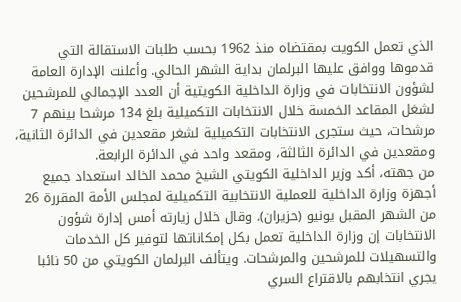الذي تعمل الكويت بمقتضاه منذ 1962 بحسب طلبات الاستقالة التي قدموها ووافق عليها البرلمان بداية الشهر الحالي. وأعلنت الإدارة العامة لشؤون الانتخابات في وزارة الداخلية الكويتية أن العدد الإجمالي للمرشحين لشغل المقاعد الخمسة خلال الانتخابات التكميلية بلغ 134 مرشحا بينهم 7 مرشحات، حيث ستجرى الانتخابات التكميلية لشغر مقعدين في الدائرة الثانية، ومقعدين في الدائرة الثالثة، ومقعد واحد في الدائرة الرابعة.
من جهته، أكد وزير الداخلية الكويتي الشيخ محمد الخالد استعداد جميع أجهزة وزارة الداخلية للعملية الانتخابية التكميلية لمجلس الأمة المقررة 26 من الشهر المقبل يونيو (حزيران). وقال خلال زيارته أمس إدارة شؤون الانتخابات إن وزارة الداخلية تعمل بكل إمكاناتها لتوفير كل الخدمات والتسهيلات للمرشحين والمرشحات. ويتألف البرلمان الكويتي من 50 نائبا يجري انتخابهم بالاقتراع السري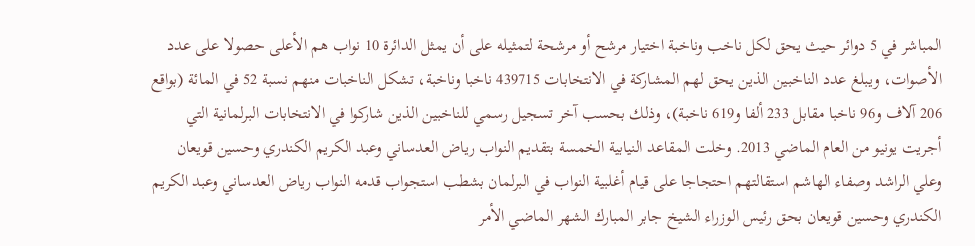المباشر في 5 دوائر حيث يحق لكل ناخب وناخبة اختيار مرشح أو مرشحة لتمثيله على أن يمثل الدائرة 10 نواب هم الأعلى حصولا على عدد الأصوات، ويبلغ عدد الناخبين الذين يحق لهم المشاركة في الانتخابات 439715 ناخبا وناخبة، تشكل الناخبات منهم نسبة 52 في المائة (بواقع 206 آلاف و96 ناخبا مقابل 233 ألفا و619 ناخبة)، وذلك بحسب آخر تسجيل رسمي للناخبين الذين شاركوا في الانتخابات البرلمانية التي أجريت يونيو من العام الماضي 2013. وخلت المقاعد النيابية الخمسة بتقديم النواب رياض العدساني وعبد الكريم الكندري وحسين قويعان وعلي الراشد وصفاء الهاشم استقالتهم احتجاجا على قيام أغلبية النواب في البرلمان بشطب استجواب قدمه النواب رياض العدساني وعبد الكريم الكندري وحسين قويعان بحق رئيس الوزراء الشيخ جابر المبارك الشهر الماضي الأمر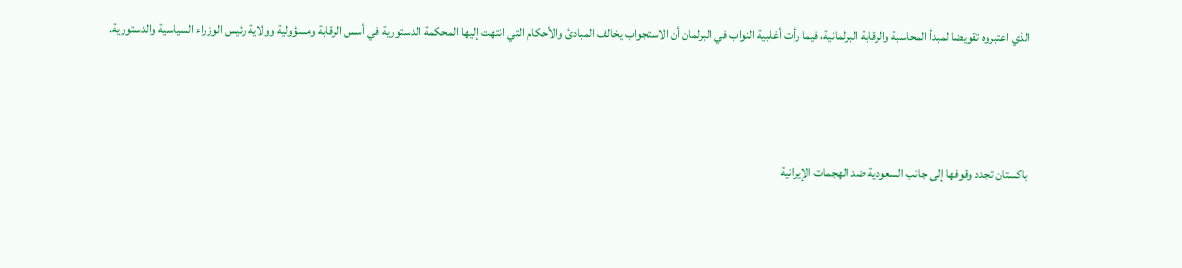الذي اعتبروه تقويضا لمبدأ المحاسبة والرقابة البرلمانية، فيما رأت أغلبية النواب في البرلمان أن الاستجواب يخالف المبادئ والأحكام التي انتهت إليها المحكمة الدستورية في أسس الرقابة ومسؤولية وولاية رئيس الوزراء السياسية والدستورية.



باكستان تجدد وقوفها إلى جانب السعودية ضد الهجمات الإيرانية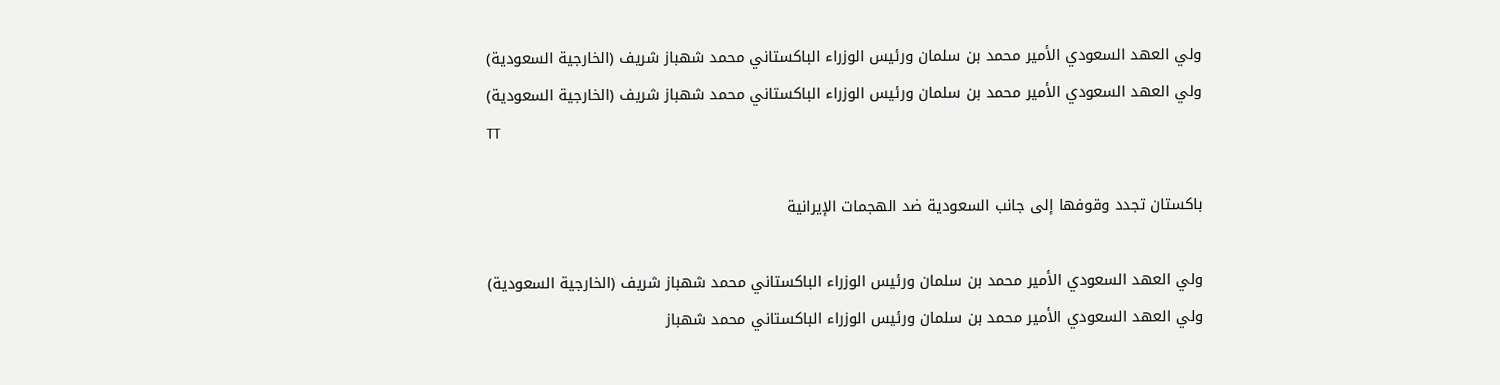ولي العهد السعودي الأمير محمد بن سلمان ورئيس الوزراء الباكستاني محمد شهباز شريف (الخارجية السعودية)
ولي العهد السعودي الأمير محمد بن سلمان ورئيس الوزراء الباكستاني محمد شهباز شريف (الخارجية السعودية)
TT

باكستان تجدد وقوفها إلى جانب السعودية ضد الهجمات الإيرانية

ولي العهد السعودي الأمير محمد بن سلمان ورئيس الوزراء الباكستاني محمد شهباز شريف (الخارجية السعودية)
ولي العهد السعودي الأمير محمد بن سلمان ورئيس الوزراء الباكستاني محمد شهباز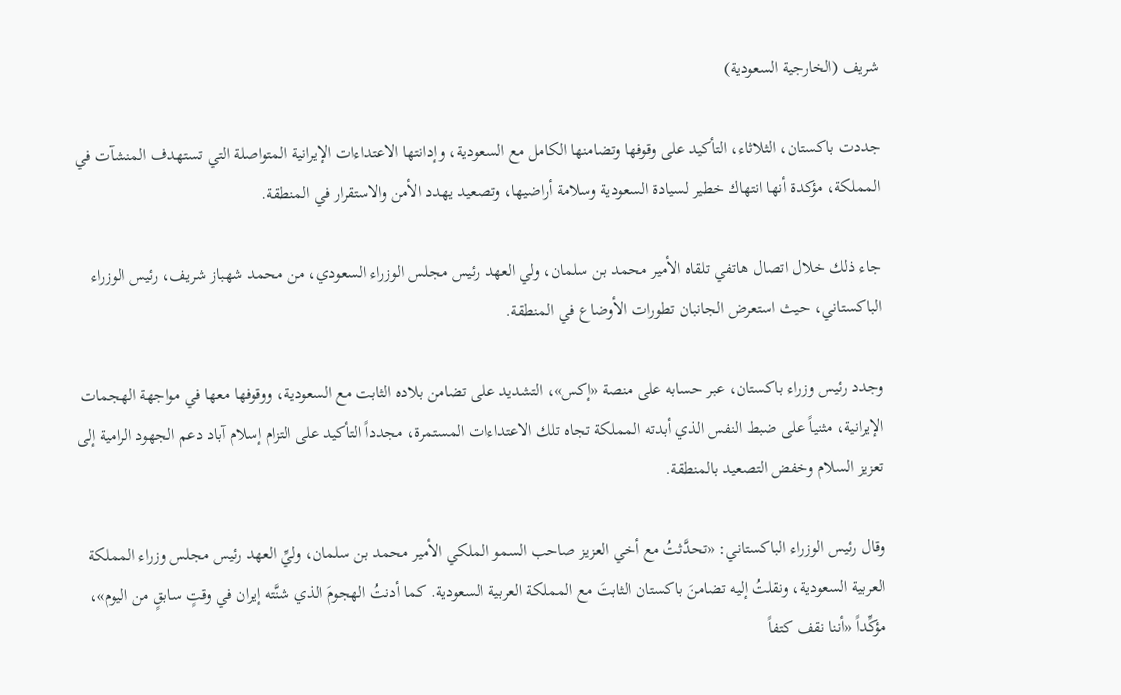شريف (الخارجية السعودية)

جددت باكستان، الثلاثاء، التأكيد على وقوفها وتضامنها الكامل مع السعودية، وإدانتها الاعتداءات الإيرانية المتواصلة التي تستهدف المنشآت في المملكة، مؤكدة أنها انتهاك خطير لسيادة السعودية وسلامة أراضيها، وتصعيد يهدد الأمن والاستقرار في المنطقة.

جاء ذلك خلال اتصال هاتفي تلقاه الأمير محمد بن سلمان، ولي العهد رئيس مجلس الوزراء السعودي، من محمد شهباز شريف، رئيس الوزراء الباكستاني، حيث استعرض الجانبان تطورات الأوضاع في المنطقة.

وجدد رئيس وزراء باكستان، عبر حسابه على منصة «إكس»، التشديد على تضامن بلاده الثابت مع السعودية، ووقوفها معها في مواجهة الهجمات الإيرانية، مثنياً على ضبط النفس الذي أبدته المملكة تجاه تلك الاعتداءات المستمرة، مجدداً التأكيد على التزام إسلام آباد دعم الجهود الرامية إلى تعزيز السلام وخفض التصعيد بالمنطقة.

وقال رئيس الوزراء الباكستاني: «تحدَّثتُ مع أخي العزيز صاحب السمو الملكي الأمير محمد بن سلمان، وليِّ العهد رئيس مجلس وزراء المملكة العربية السعودية، ونقلتُ إليه تضامنَ باكستان الثابتَ مع المملكة العربية السعودية. كما أدنتُ الهجومَ الذي شنَّته إيران في وقتٍ سابقٍ من اليوم»، مؤكِّداً «أننا نقف كتفاً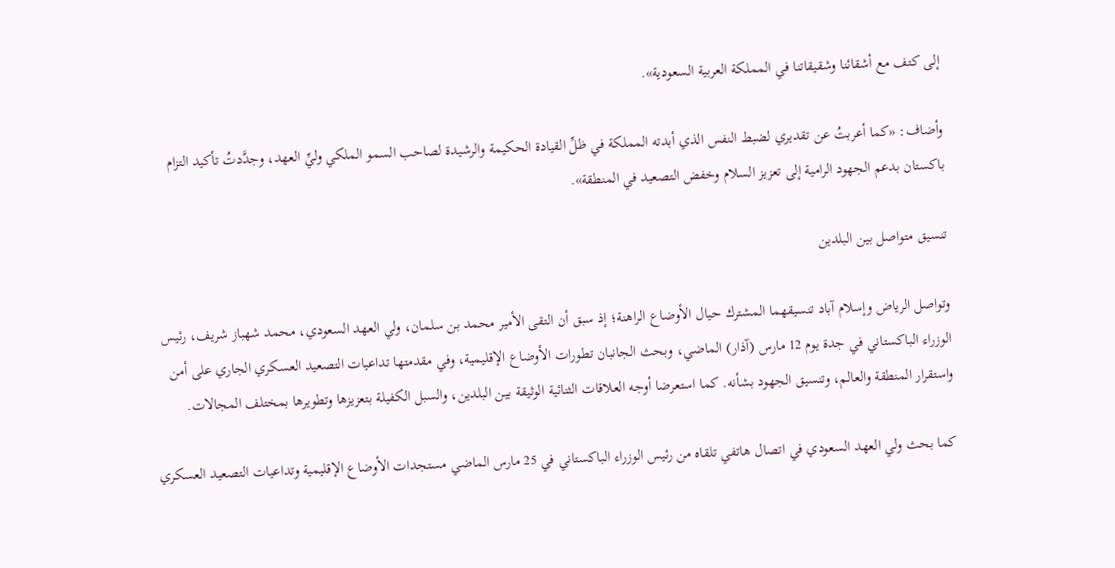إلى كتف مع أشقائنا وشقيقاتنا في المملكة العربية السعودية».

وأضاف: «كما أعربتُ عن تقديري لضبط النفس الذي أبدته المملكة في ظلِّ القيادة الحكيمة والرشيدة لصاحب السمو الملكي وليِّ العهد، وجدَّدتُ تأكيد التزام باكستان بدعم الجهود الرامية إلى تعزيز السلام وخفض التصعيد في المنطقة».

تنسيق متواصل بين البلدين

وتواصل الرياض وإسلام آباد تنسيقهما المشترك حيال الأوضاع الراهنة؛ إذ سبق أن التقى الأمير محمد بن سلمان، ولي العهد السعودي، محمد شهباز شريف، رئيس الوزراء الباكستاني في جدة يوم 12 مارس (آذار) الماضي، وبحث الجانبان تطورات الأوضاع الإقليمية، وفي مقدمتها تداعيات التصعيد العسكري الجاري على أمن واستقرار المنطقة والعالم، وتنسيق الجهود بشأنه. كما استعرضا أوجه العلاقات الثنائية الوثيقة بين البلدين، والسبل الكفيلة بتعزيزها وتطويرها بمختلف المجالات.

كما بحث ولي العهد السعودي في اتصال هاتفي تلقاه من رئيس الوزراء الباكستاني في 25 مارس الماضي مستجدات الأوضاع الإقليمية وتداعيات التصعيد العسكري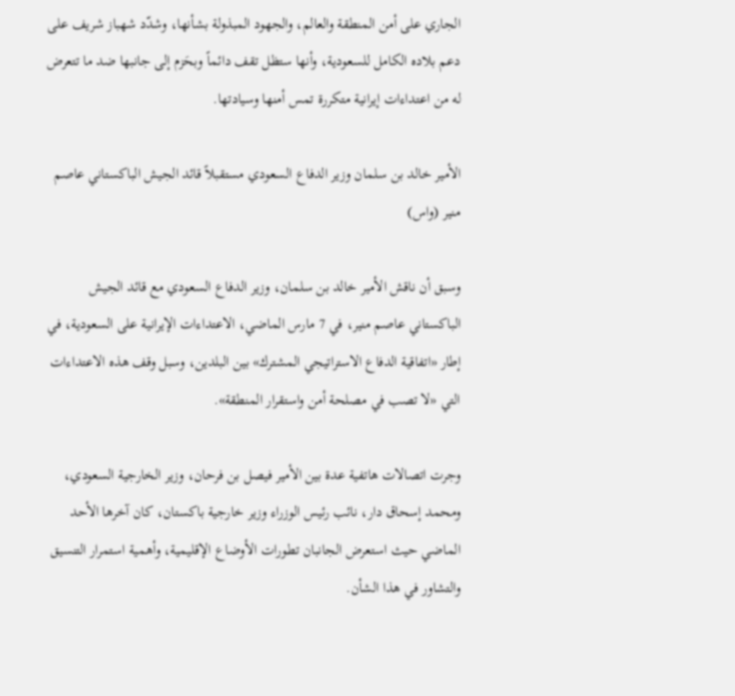الجاري على أمن المنطقة والعالم، والجهود المبذولة بشأنها، وشدّد شهباز شريف على دعم بلاده الكامل للسعودية، وأنها ستظل تقف دائماً وبحَزم إلى جانبها ضد ما تتعرض له من اعتداءات إيرانية متكررة تمس أمنها وسيادتها.

الأمير خالد بن سلمان وزير الدفاع السعودي مستقبلاً قائد الجيش الباكستاني عاصم منير (واس)

وسبق أن ناقش الأمير خالد بن سلمان، وزير الدفاع السعودي مع قائد الجيش الباكستاني عاصم منير، في 7 مارس الماضي، الاعتداءات الإيرانية على السعودية، في إطار «اتفاقية الدفاع الاستراتيجي المشترك» بين البلدين، وسبل وقف هذه الاعتداءات التي «لا تصب في مصلحة أمن واستقرار المنطقة».

وجرت اتصالات هاتفية عدة بين الأمير فيصل بن فرحان، وزير الخارجية السعودي، ومحمد إسحاق دار، نائب رئيس الوزراء وزير خارجية باكستان، كان آخرها الأحد الماضي حيث استعرض الجانبان تطورات الأوضاع الإقليمية، وأهمية استمرار التنسيق والتشاور في هذا الشأن.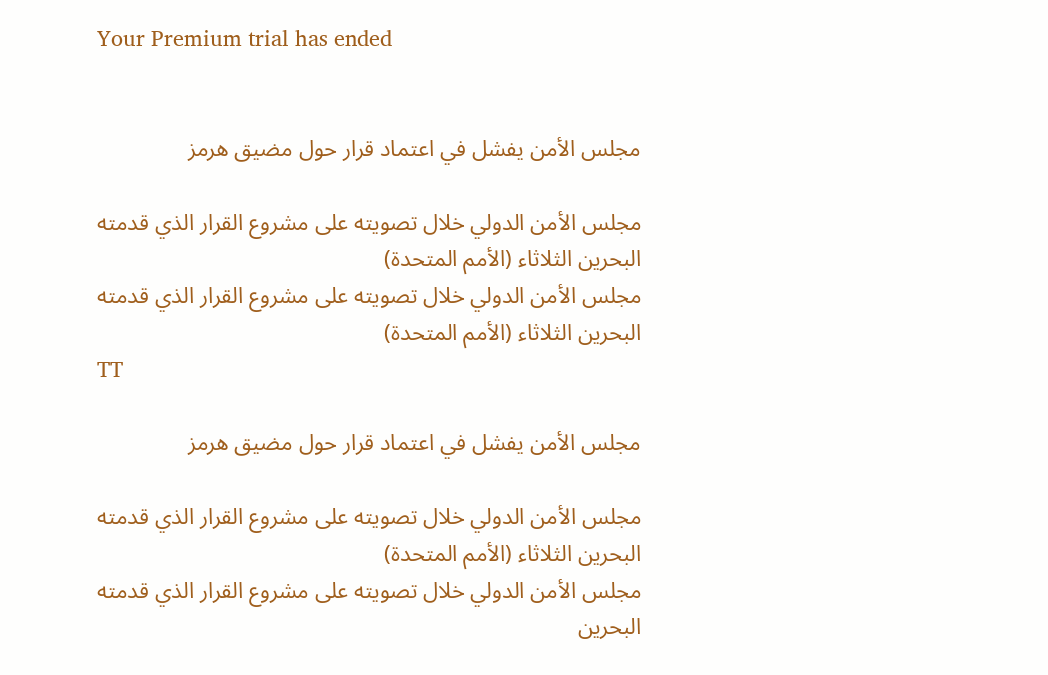Your Premium trial has ended


مجلس الأمن يفشل في اعتماد قرار حول مضيق هرمز

مجلس الأمن الدولي خلال تصويته على مشروع القرار الذي قدمته البحرين الثلاثاء (الأمم المتحدة)
مجلس الأمن الدولي خلال تصويته على مشروع القرار الذي قدمته البحرين الثلاثاء (الأمم المتحدة)
TT

مجلس الأمن يفشل في اعتماد قرار حول مضيق هرمز

مجلس الأمن الدولي خلال تصويته على مشروع القرار الذي قدمته البحرين الثلاثاء (الأمم المتحدة)
مجلس الأمن الدولي خلال تصويته على مشروع القرار الذي قدمته البحرين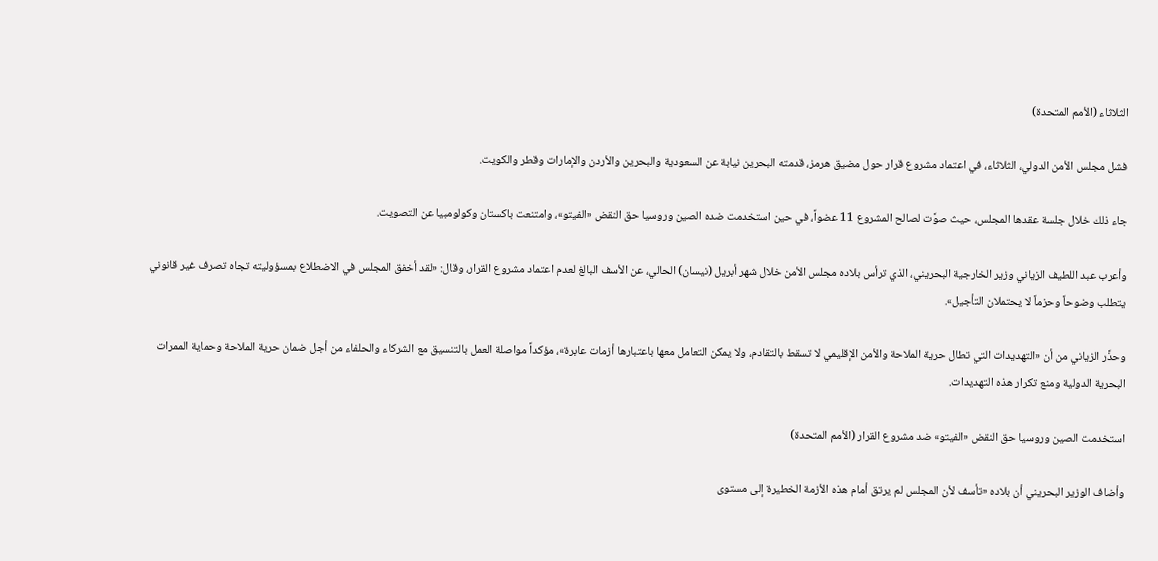الثلاثاء (الأمم المتحدة)

فشل مجلس الأمن الدولي، الثلاثاء، في اعتماد مشروع قرار حول مضيق هرمز، قدمته البحرين نيابة عن السعودية والبحرين والأردن والإمارات وقطر والكويت.

جاء ذلك خلال جلسة عقدها المجلس، حيث صوَّت لصالح المشروع 11 عضواً، في حين استخدمت ضده الصين وروسيا حق النقض «الفيتو»، وامتنعت باكستان وكولومبيا عن التصويت.

وأعرب عبد اللطيف الزياني وزير الخارجية البحريني، الذي ترأس بلاده مجلس الأمن خلال شهر أبريل (نيسان) الحالي، عن الأسف البالغ لعدم اعتماد مشروع القرار، وقال: «لقد أخفق المجلس في الاضطلاع بمسؤوليته تجاه تصرف غير قانوني يتطلب وضوحاً وحزماً لا يحتملان التأجيل».

وحذَّر الزياني من أن «التهديدات التي تطال حرية الملاحة والأمن الإقليمي لا تسقط بالتقادم، ولا يمكن التعامل معها باعتبارها أزمات عابرة»، مؤكداً مواصلة العمل بالتنسيق مع الشركاء والحلفاء من أجل ضمان حرية الملاحة وحماية الممرات البحرية الدولية ومنع تكرار هذه التهديدات.

استخدمت الصين وروسيا حق النقض «الفيتو» ضد مشروع القرار (الأمم المتحدة)

وأضاف الوزير البحريني أن بلاده «تأسف لأن المجلس لم يرتق أمام هذه الأزمة الخطيرة إلى مستوى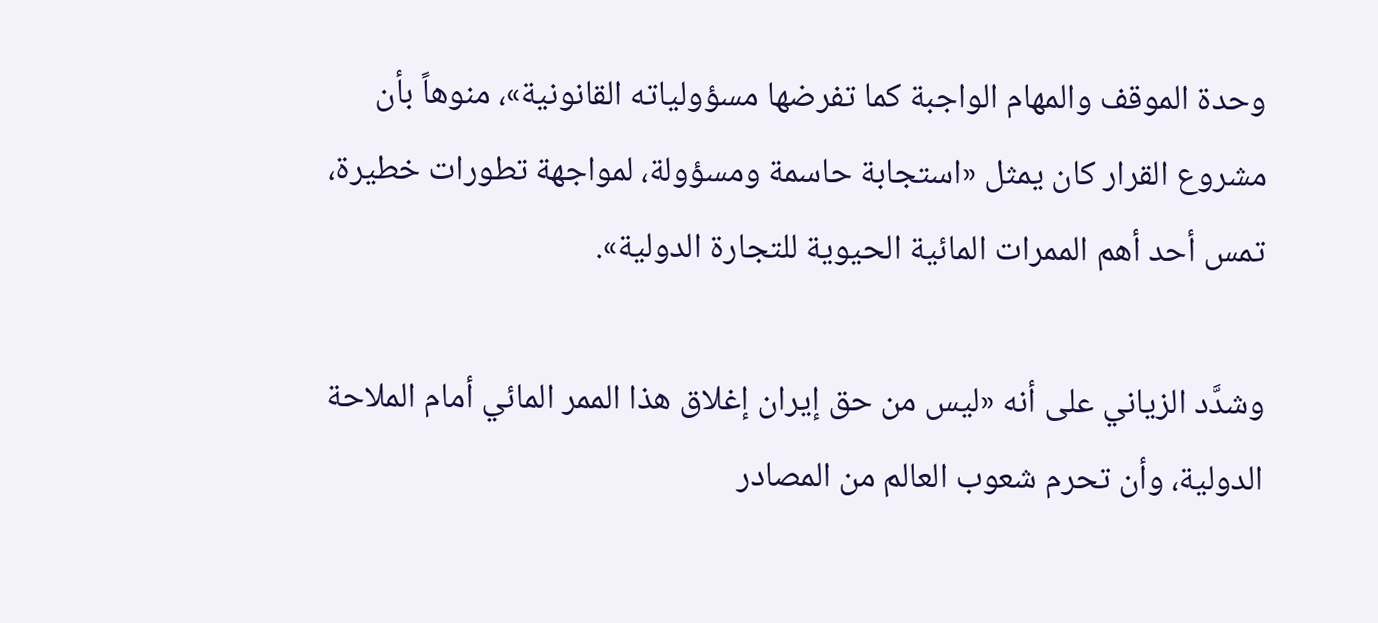وحدة الموقف والمهام الواجبة كما تفرضها مسؤولياته القانونية»، منوهاً بأن مشروع القرار كان يمثل «استجابة حاسمة ومسؤولة، لمواجهة تطورات خطيرة، تمس أحد أهم الممرات المائية الحيوية للتجارة الدولية».

وشدَّد الزياني على أنه «ليس من حق إيران إغلاق هذا الممر المائي أمام الملاحة الدولية، وأن تحرم شعوب العالم من المصادر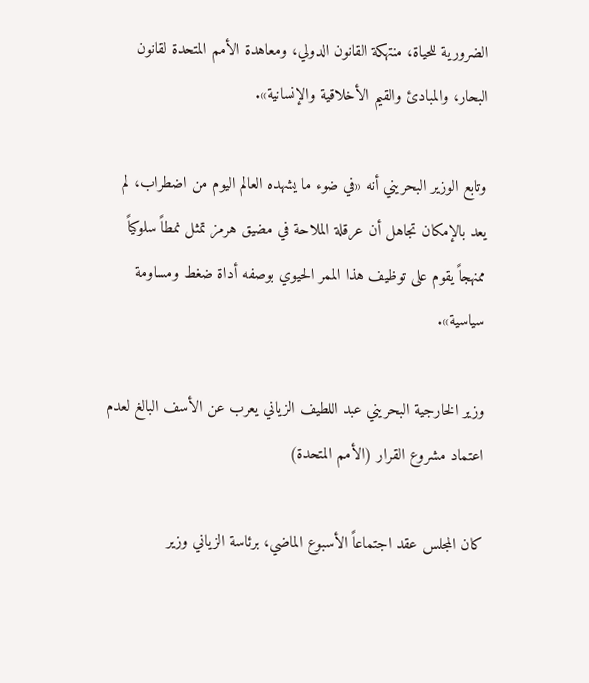الضرورية للحياة، منتهكة القانون الدولي، ومعاهدة الأمم المتحدة لقانون البحار، والمبادئ والقيم الأخلاقية والإنسانية».

وتابع الوزير البحريني أنه «في ضوء ما يشهده العالم اليوم من اضطراب، لم يعد بالإمكان تجاهل أن عرقلة الملاحة في مضيق هرمز تمثل نمطاً سلوكياً ممنهجاً يقوم على توظيف هذا الممر الحيوي بوصفه أداة ضغط ومساومة سياسية».

وزير الخارجية البحريني عبد اللطيف الزياني يعرب عن الأسف البالغ لعدم اعتماد مشروع القرار (الأمم المتحدة)

كان المجلس عقد اجتماعاً الأسبوع الماضي، برئاسة الزياني وزير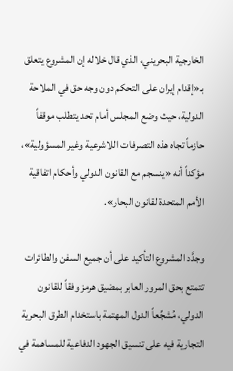الخارجية البحريني، الذي قال خلاله إن المشروع يتعلق بـ«إقدام إيران على التحكم دون وجه حق في الملاحة الدولية، حيث وضع المجلس أمام تحد يتطلب موقفاً حازماً تجاه هذه التصرفات اللاشرعية وغير المسؤولية»، مؤكداً أنه «ينسجم مع القانون الدولي وأحكام اتفاقية الأمم المتحدة لقانون البحار».

وجدَّد المشروع التأكيد على أن جميع السفن والطائرات تتمتع بحق المرور العابر بمضيق هرمز وفقاً للقانون الدولي، مُشجِّعاً الدول المهتمة باستخدام الطرق البحرية التجارية فيه على تنسيق الجهود الدفاعية للمساهمة في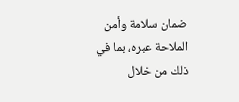ضمان سلامة وأمن الملاحة عبره، بما في ذلك من خلال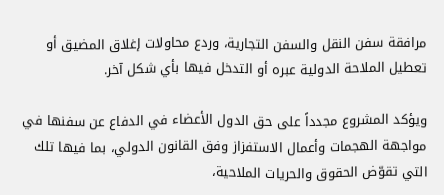مرافقة سفن النقل والسفن التجارية، وردع محاولات إغلاق المضيق أو تعطيل الملاحة الدولية عبره أو التدخل فيها بأي شكل آخر.

ويؤكد المشروع مجدداً على حق الدول الأعضاء في الدفاع عن سفنها في مواجهة الهجمات وأعمال الاستفزاز وفق القانون الدولي، بما فيها تلك التي تقوّض الحقوق والحريات الملاحية،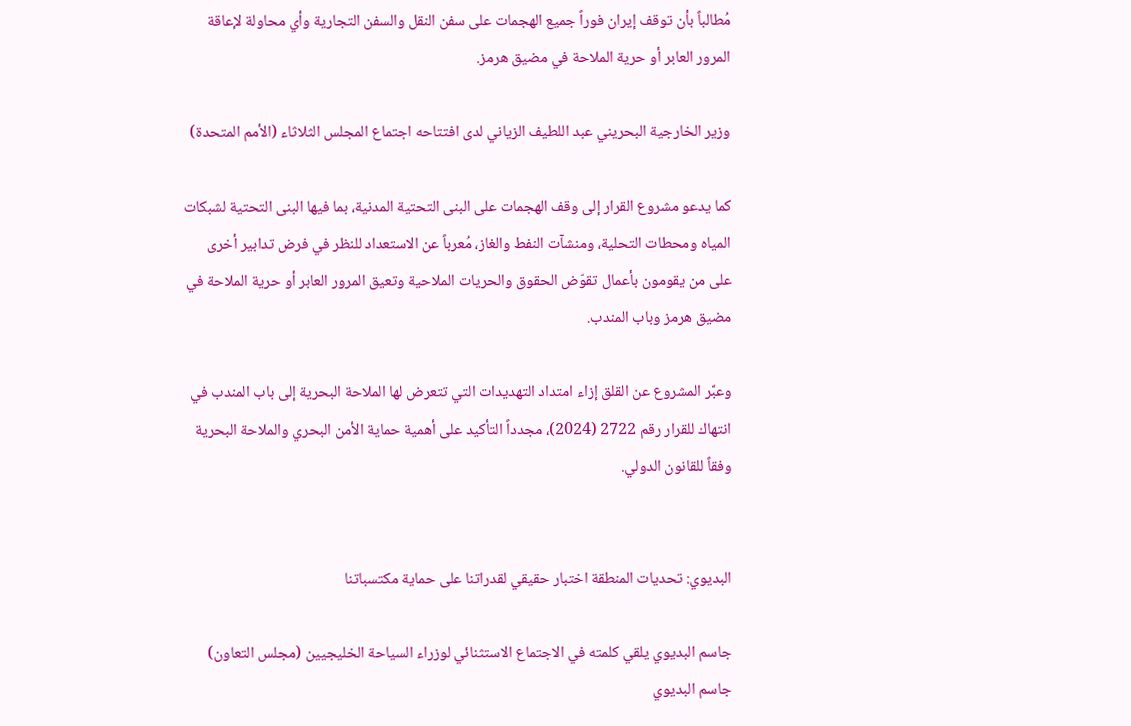مُطالباً بأن توقف إيران فوراً جميع الهجمات على سفن النقل والسفن التجارية وأي محاولة لإعاقة المرور العابر أو حرية الملاحة في مضيق هرمز.

وزير الخارجية البحريني عبد اللطيف الزياني لدى افتتاحه اجتماع المجلس الثلاثاء (الأمم المتحدة)

كما يدعو مشروع القرار إلى وقف الهجمات على البنى التحتية المدنية، بما فيها البنى التحتية لشبكات المياه ومحطات التحلية، ومنشآت النفط والغاز، مُعرباً عن الاستعداد للنظر في فرض تدابير أخرى على من يقومون بأعمال تقوّض الحقوق والحريات الملاحية وتعيق المرور العابر أو حرية الملاحة في مضيق هرمز وباب المندب.

وعبَّر المشروع عن القلق إزاء امتداد التهديدات التي تتعرض لها الملاحة البحرية إلى باب المندب في انتهاك للقرار رقم 2722 (2024)، مجدداً التأكيد على أهمية حماية الأمن البحري والملاحة البحرية وفقاً للقانون الدولي.


البديوي: تحديات المنطقة اختبار حقيقي لقدراتنا على حماية مكتسباتنا

جاسم البديوي يلقي كلمته في الاجتماع الاستثنائي لوزراء السياحة الخليجيين (مجلس التعاون)
جاسم البديوي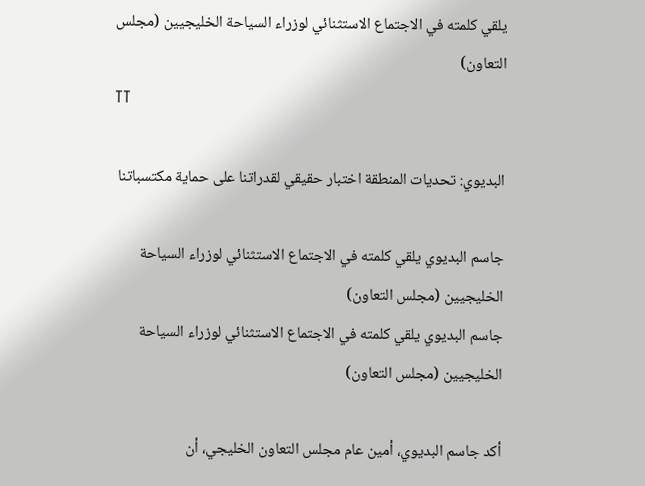يلقي كلمته في الاجتماع الاستثنائي لوزراء السياحة الخليجيين (مجلس التعاون)
TT

البديوي: تحديات المنطقة اختبار حقيقي لقدراتنا على حماية مكتسباتنا

جاسم البديوي يلقي كلمته في الاجتماع الاستثنائي لوزراء السياحة الخليجيين (مجلس التعاون)
جاسم البديوي يلقي كلمته في الاجتماع الاستثنائي لوزراء السياحة الخليجيين (مجلس التعاون)

أكد جاسم البديوي، أمين عام مجلس التعاون الخليجي، أن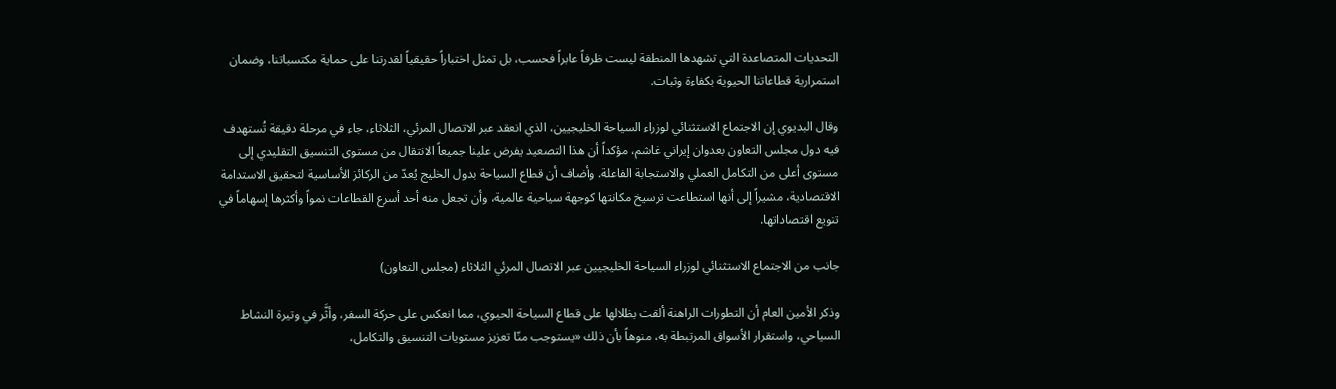التحديات المتصاعدة التي تشهدها المنطقة ليست ظرفاً عابراً فحسب، بل تمثل اختباراً حقيقياً لقدرتنا على حماية مكتسباتنا، وضمان استمرارية قطاعاتنا الحيوية بكفاءة وثبات.

وقال البديوي إن الاجتماع الاستثنائي لوزراء السياحة الخليجيين، الذي انعقد عبر الاتصال المرئي، الثلاثاء، جاء في مرحلة دقيقة تُستهدف فيه دول مجلس التعاون بعدوان إيراني غاشم، مؤكداً أن هذا التصعيد يفرض علينا جميعاً الانتقال من مستوى التنسيق التقليدي إلى مستوى أعلى من التكامل العملي والاستجابة الفاعلة. وأضاف أن قطاع السياحة بدول الخليج يُعدّ من الركائز الأساسية لتحقيق الاستدامة الاقتصادية، مشيراً إلى أنها استطاعت ترسيخ مكانتها كوجهة سياحية عالمية، وأن تجعل منه أحد أسرع القطاعات نمواً وأكثرها إسهاماً في تنويع اقتصاداتها.

جانب من الاجتماع الاستثنائي لوزراء السياحة الخليجيين عبر الاتصال المرئي الثلاثاء (مجلس التعاون)

وذكر الأمين العام أن التطورات الراهنة ألقت بظلالها على قطاع السياحة الحيوي، مما انعكس على حركة السفر، وأثَّر في وتيرة النشاط السياحي، واستقرار الأسواق المرتبطة به، منوهاً بأن ذلك «يستوجب منّا تعزيز مستويات التنسيق والتكامل،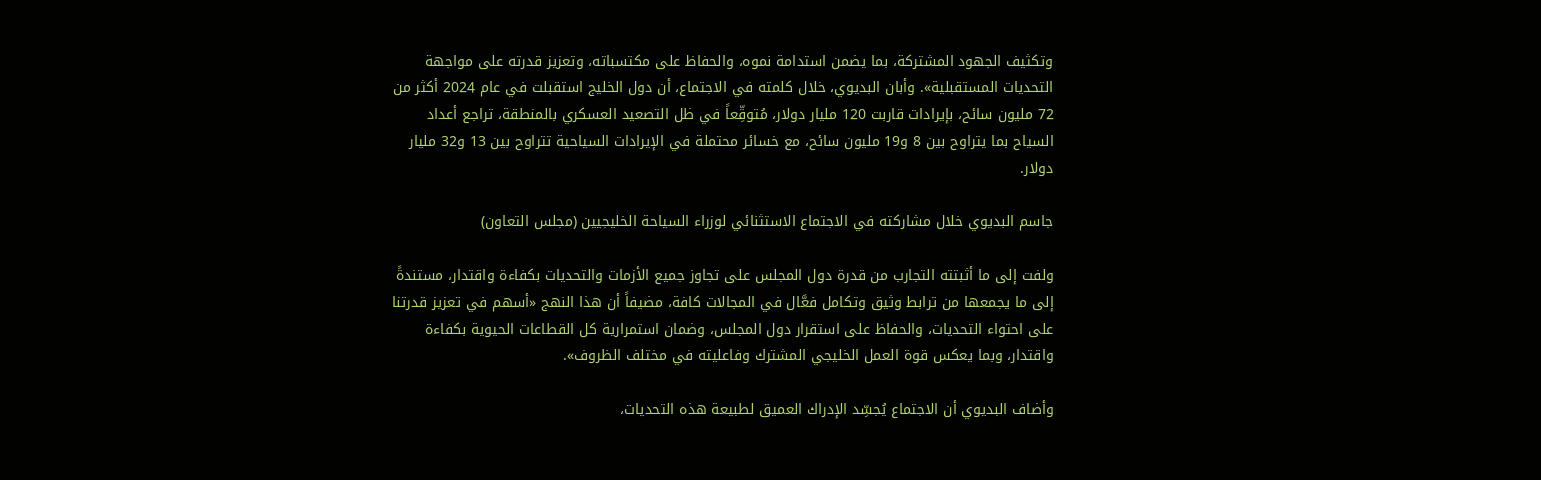وتكثيف الجهود المشتركة، بما يضمن استدامة نموه، والحفاظ على مكتسباته، وتعزيز قدرته على مواجهة التحديات المستقبلية». وأبان البديوي، خلال كلمته في الاجتماع، أن دول الخليج استقبلت في عام 2024 أكثر من 72 مليون سائح، بإيرادات قاربت 120 مليار دولار، مُتوقِّعاً في ظل التصعيد العسكري بالمنطقة، تراجع أعداد السياح بما يتراوح بين 8 و19 مليون سائح، مع خسائر محتملة في الإيرادات السياحية تتراوح بين 13 و32 مليار دولار.

جاسم البديوي خلال مشاركته في الاجتماع الاستثنائي لوزراء السياحة الخليجيين (مجلس التعاون)

ولفت إلى ما أثبتته التجارب من قدرة دول المجلس على تجاوز جميع الأزمات والتحديات بكفاءة واقتدار، مستندةً إلى ما يجمعها من ترابط وثيق وتكامل فعَّال في المجالات كافة، مضيفاً أن هذا النهج «أسهم في تعزيز قدرتنا على احتواء التحديات، والحفاظ على استقرار دول المجلس، وضمان استمرارية كل القطاعات الحيوية بكفاءة واقتدار، وبما يعكس قوة العمل الخليجي المشترك وفاعليته في مختلف الظروف».

وأضاف البديوي أن الاجتماع يُجسِّد الإدراك العميق لطبيعة هذه التحديات،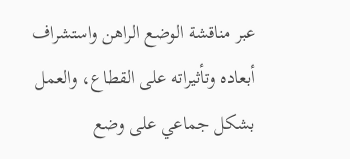عبر مناقشة الوضع الراهن واستشراف أبعاده وتأثيراته على القطاع، والعمل بشكل جماعي على وضع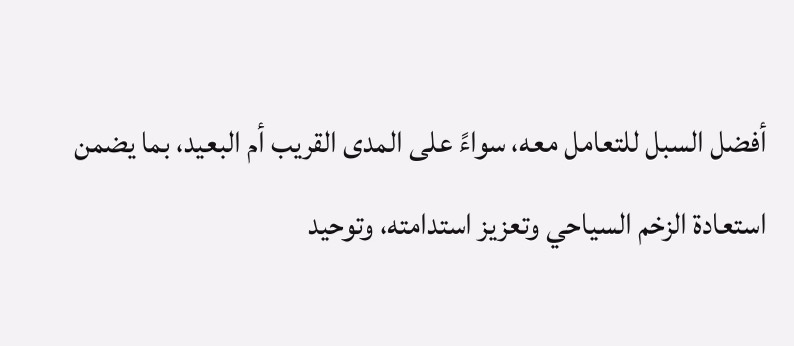أفضل السبل للتعامل معه، سواءً على المدى القريب أم البعيد، بما يضمن استعادة الزخم السياحي وتعزيز استدامته، وتوحيد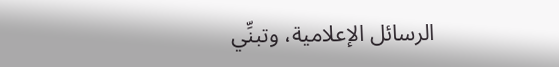الرسائل الإعلامية، وتبنِّي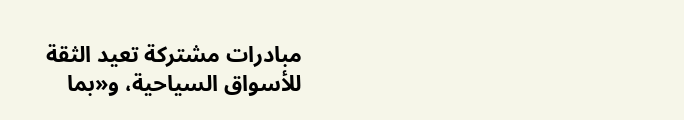مبادرات مشتركة تعيد الثقة للأسواق السياحية، و«بما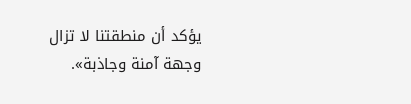يؤكد أن منطقتنا لا تزال وجهة آمنة وجاذبة».